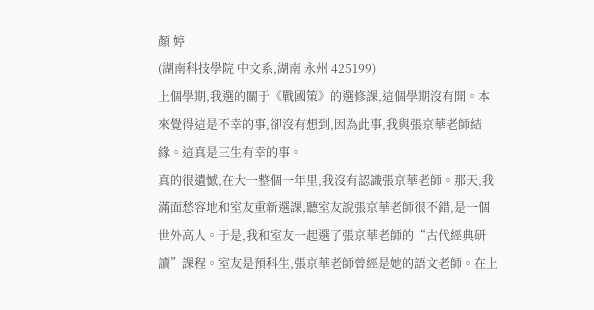顏 婷
(湖南科技學院 中文系,湖南 永州 425199)
上個學期,我選的關于《戰國策》的選修課,這個學期沒有開。本來覺得這是不幸的事,卻沒有想到,因為此事,我與張京華老師結緣。這真是三生有幸的事。
真的很遺憾,在大一整個一年里,我沒有認識張京華老師。那天,我滿面愁容地和室友重新選課,聽室友說張京華老師很不錯,是一個世外高人。于是,我和室友一起選了張京華老師的“古代經典研讀”課程。室友是預科生,張京華老師曾經是她的語文老師。在上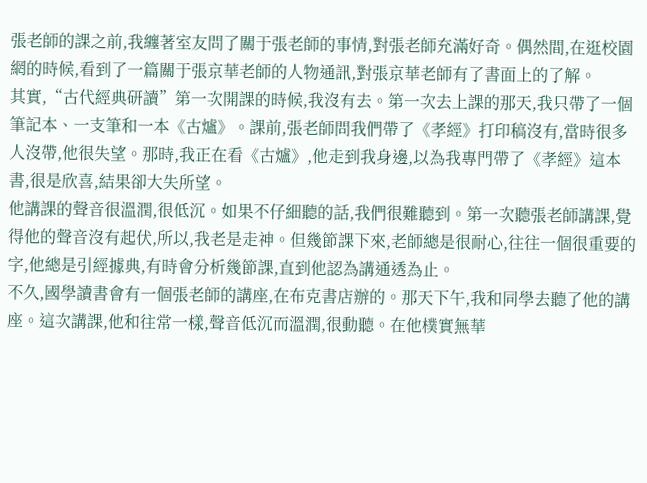張老師的課之前,我纏著室友問了關于張老師的事情,對張老師充滿好奇。偶然間,在逛校園網的時候,看到了一篇關于張京華老師的人物通訊,對張京華老師有了書面上的了解。
其實,“古代經典研讀”第一次開課的時候,我沒有去。第一次去上課的那天,我只帶了一個筆記本、一支筆和一本《古爐》。課前,張老師問我們帶了《孝經》打印稿沒有,當時很多人沒帶,他很失望。那時,我正在看《古爐》,他走到我身邊,以為我專門帶了《孝經》這本書,很是欣喜,結果卻大失所望。
他講課的聲音很溫潤,很低沉。如果不仔細聽的話,我們很難聽到。第一次聽張老師講課,覺得他的聲音沒有起伏,所以,我老是走神。但幾節課下來,老師總是很耐心,往往一個很重要的字,他總是引經據典,有時會分析幾節課,直到他認為講通透為止。
不久,國學讀書會有一個張老師的講座,在布克書店辦的。那天下午,我和同學去聽了他的講座。這次講課,他和往常一樣,聲音低沉而溫潤,很動聽。在他樸實無華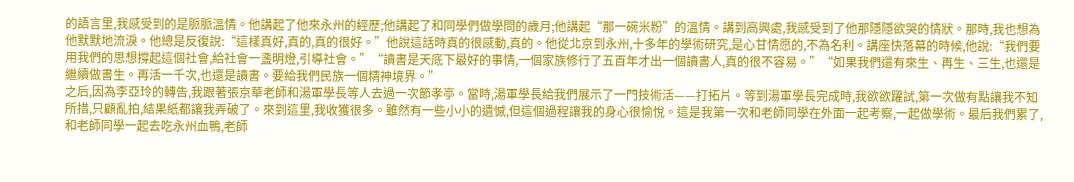的語言里,我感受到的是脈脈溫情。他講起了他來永州的經歷;他講起了和同學們做學問的歲月;他講起“那一碗米粉”的溫情。講到高興處,我感受到了他那隱隱欲哭的情狀。那時,我也想為他默默地流淚。他總是反復說:“這樣真好,真的,真的很好。”他說這話時真的很感動,真的。他從北京到永州,十多年的學術研究,是心甘情愿的,不為名利。講座快落幕的時候,他說:“我們要用我們的思想撐起這個社會,給社會一盞明燈,引導社會。”“讀書是天底下最好的事情,一個家族修行了五百年才出一個讀書人,真的很不容易。”“如果我們還有來生、再生、三生,也還是繼續做書生。再活一千次,也還是讀書。要給我們民族一個精神境界。”
之后,因為李亞玲的轉告,我跟著張京華老師和湯軍學長等人去過一次節孝亭。當時,湯軍學長給我們展示了一門技術活——打拓片。等到湯軍學長完成時,我欲欲躍試,第一次做有點讓我不知所措,只顧亂拍,結果紙都讓我弄破了。來到這里,我收獲很多。雖然有一些小小的遺憾,但這個過程讓我的身心很愉悅。這是我第一次和老師同學在外面一起考察,一起做學術。最后我們累了,和老師同學一起去吃永州血鴨,老師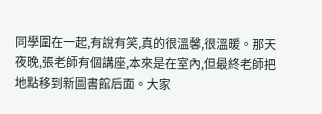同學圍在一起,有說有笑,真的很溫馨,很溫暖。那天夜晚,張老師有個講座,本來是在室內,但最終老師把地點移到新圖書館后面。大家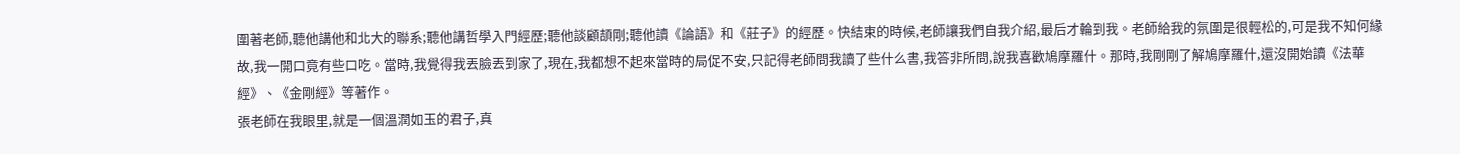圍著老師,聽他講他和北大的聯系;聽他講哲學入門經歷;聽他談顧頡剛;聽他讀《論語》和《莊子》的經歷。快結束的時候,老師讓我們自我介紹,最后才輪到我。老師給我的氛圍是很輕松的,可是我不知何緣故,我一開口竟有些口吃。當時,我覺得我丟臉丟到家了,現在,我都想不起來當時的局促不安,只記得老師問我讀了些什么書,我答非所問,說我喜歡鳩摩羅什。那時,我剛剛了解鳩摩羅什,還沒開始讀《法華經》、《金剛經》等著作。
張老師在我眼里,就是一個溫潤如玉的君子,真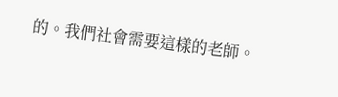的。我們社會需要這樣的老師。